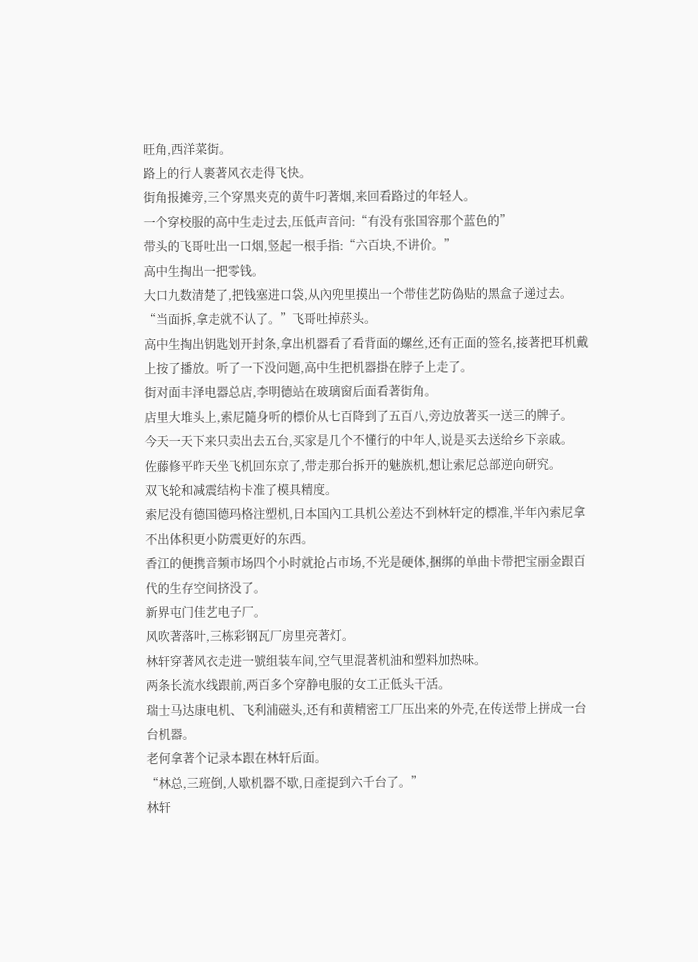旺角,西洋菜街。
路上的行人裹著风衣走得飞快。
街角报摊旁,三个穿黑夹克的黄牛叼著烟,来回看路过的年轻人。
一个穿校服的高中生走过去,压低声音问:“有没有张国容那个蓝色的”
带头的飞哥吐出一口烟,竖起一根手指:“六百块,不讲价。”
高中生掏出一把零钱。
大口九数清楚了,把钱塞进口袋,从內兜里摸出一个带佳艺防偽贴的黑盒子递过去。
“当面拆,拿走就不认了。”飞哥吐掉菸头。
高中生掏出钥匙划开封条,拿出机器看了看背面的螺丝,还有正面的签名,接著把耳机戴上按了播放。听了一下没问题,高中生把机器掛在脖子上走了。
街对面丰泽电器总店,李明德站在玻璃窗后面看著街角。
店里大堆头上,索尼隨身听的標价从七百降到了五百八,旁边放著买一送三的牌子。
今天一天下来只卖出去五台,买家是几个不懂行的中年人,说是买去送给乡下亲戚。
佐藤修平昨天坐飞机回东京了,带走那台拆开的魅族机,想让索尼总部逆向研究。
双飞轮和减震结构卡准了模具精度。
索尼没有德国德玛格注塑机,日本国內工具机公差达不到林轩定的標准,半年內索尼拿不出体积更小防震更好的东西。
香江的便携音频市场四个小时就抢占市场,不光是硬体,捆绑的单曲卡带把宝丽金跟百代的生存空间挤没了。
新界屯门佳艺电子厂。
风吹著落叶,三栋彩钢瓦厂房里亮著灯。
林轩穿著风衣走进一號组装车间,空气里混著机油和塑料加热味。
两条长流水线跟前,两百多个穿静电服的女工正低头干活。
瑞士马达康电机、飞利浦磁头,还有和黄精密工厂压出来的外壳,在传送带上拼成一台台机器。
老何拿著个记录本跟在林轩后面。
“林总,三班倒,人歇机器不歇,日產提到六千台了。”
林轩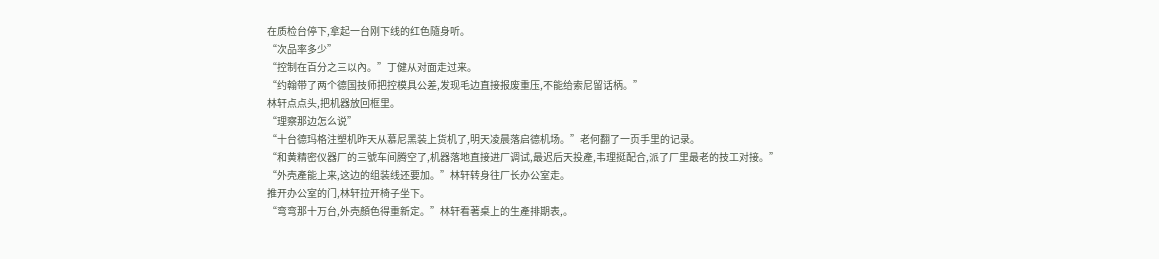在质检台停下,拿起一台刚下线的红色隨身听。
“次品率多少”
“控制在百分之三以內。”丁健从对面走过来。
“约翰带了两个德国技师把控模具公差,发现毛边直接报废重压,不能给索尼留话柄。”
林轩点点头,把机器放回框里。
“理察那边怎么说”
“十台德玛格注塑机昨天从慕尼黑装上货机了,明天凌晨落启德机场。”老何翻了一页手里的记录。
“和黄精密仪器厂的三號车间腾空了,机器落地直接进厂调试,最迟后天投產,韦理挺配合,派了厂里最老的技工对接。”
“外壳產能上来,这边的组装线还要加。”林轩转身往厂长办公室走。
推开办公室的门,林轩拉开椅子坐下。
“弯弯那十万台,外壳顏色得重新定。”林轩看著桌上的生產排期表,。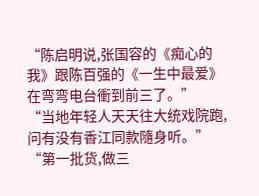“陈启明说,张国容的《痴心的我》跟陈百强的《一生中最爱》在弯弯电台衝到前三了。”
“当地年轻人天天往大统戏院跑,问有没有香江同款隨身听。”
“第一批货,做三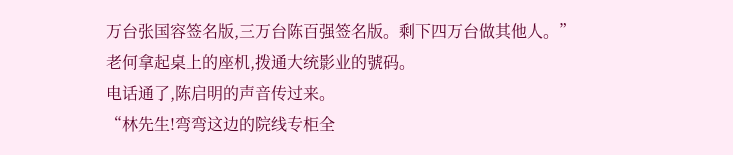万台张国容签名版,三万台陈百强签名版。剩下四万台做其他人。”
老何拿起桌上的座机,拨通大统影业的號码。
电话通了,陈启明的声音传过来。
“林先生!弯弯这边的院线专柜全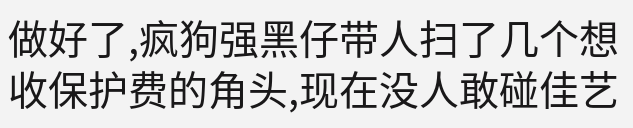做好了,疯狗强黑仔带人扫了几个想收保护费的角头,现在没人敢碰佳艺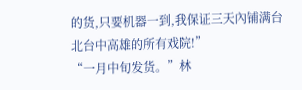的货,只要机器一到,我保证三天內铺满台北台中高雄的所有戏院!”
“一月中旬发货。”林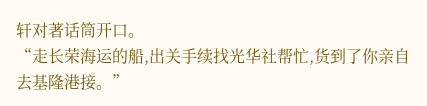轩对著话筒开口。
“走长荣海运的船,出关手续找光华社帮忙,货到了你亲自去基隆港接。”